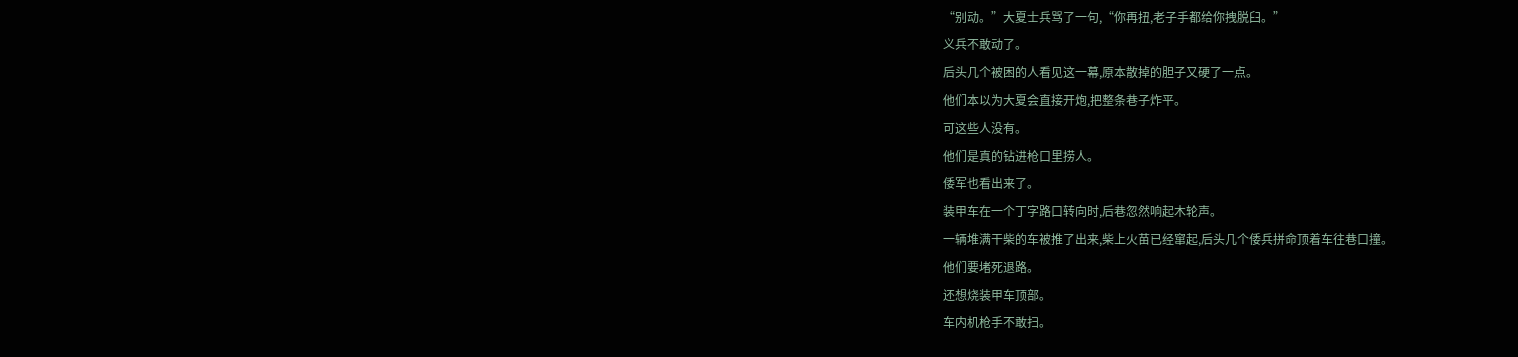“别动。”大夏士兵骂了一句,“你再扭,老子手都给你拽脱臼。”
义兵不敢动了。
后头几个被困的人看见这一幕,原本散掉的胆子又硬了一点。
他们本以为大夏会直接开炮,把整条巷子炸平。
可这些人没有。
他们是真的钻进枪口里捞人。
倭军也看出来了。
装甲车在一个丁字路口转向时,后巷忽然响起木轮声。
一辆堆满干柴的车被推了出来,柴上火苗已经窜起,后头几个倭兵拼命顶着车往巷口撞。
他们要堵死退路。
还想烧装甲车顶部。
车内机枪手不敢扫。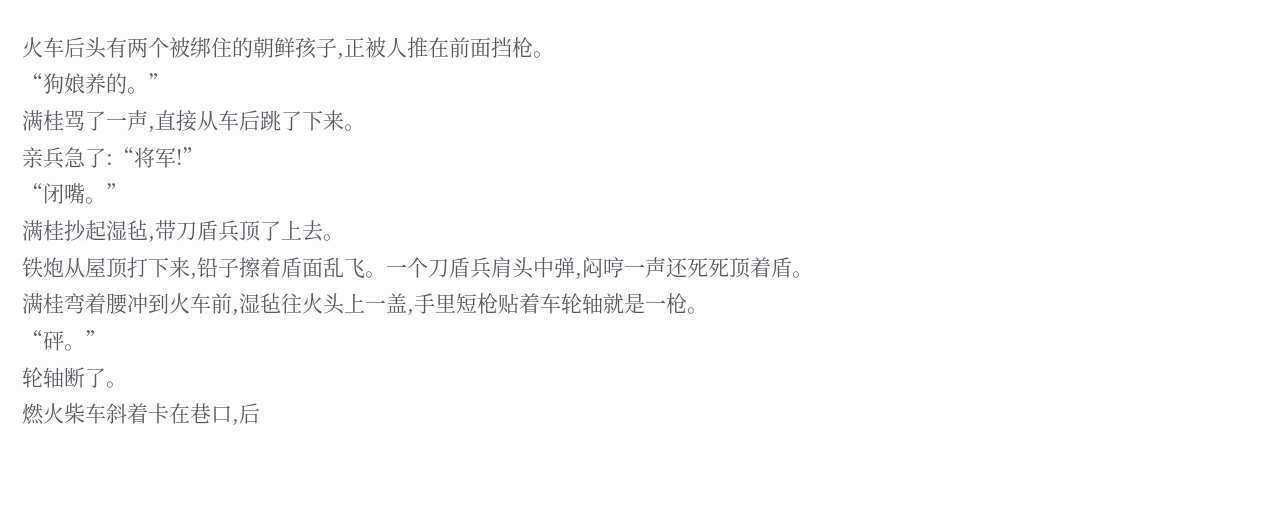火车后头有两个被绑住的朝鲜孩子,正被人推在前面挡枪。
“狗娘养的。”
满桂骂了一声,直接从车后跳了下来。
亲兵急了:“将军!”
“闭嘴。”
满桂抄起湿毡,带刀盾兵顶了上去。
铁炮从屋顶打下来,铅子擦着盾面乱飞。一个刀盾兵肩头中弹,闷哼一声还死死顶着盾。
满桂弯着腰冲到火车前,湿毡往火头上一盖,手里短枪贴着车轮轴就是一枪。
“砰。”
轮轴断了。
燃火柴车斜着卡在巷口,后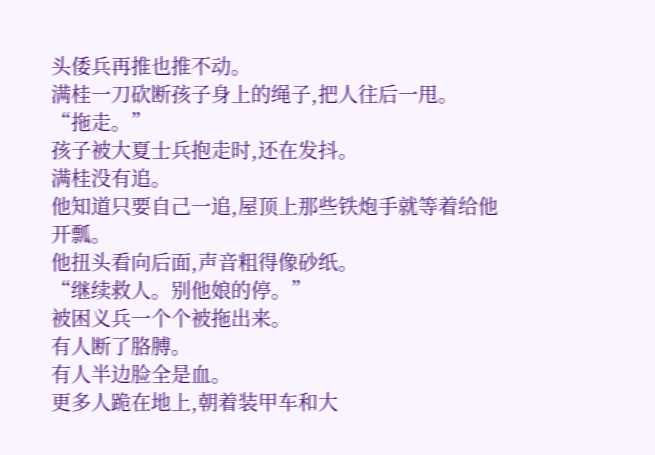头倭兵再推也推不动。
满桂一刀砍断孩子身上的绳子,把人往后一甩。
“拖走。”
孩子被大夏士兵抱走时,还在发抖。
满桂没有追。
他知道只要自己一追,屋顶上那些铁炮手就等着给他开瓢。
他扭头看向后面,声音粗得像砂纸。
“继续救人。别他娘的停。”
被困义兵一个个被拖出来。
有人断了胳膊。
有人半边脸全是血。
更多人跪在地上,朝着装甲车和大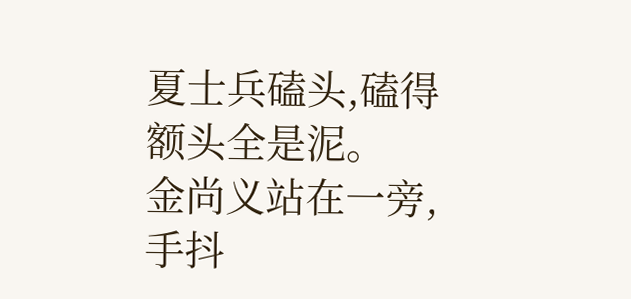夏士兵磕头,磕得额头全是泥。
金尚义站在一旁,手抖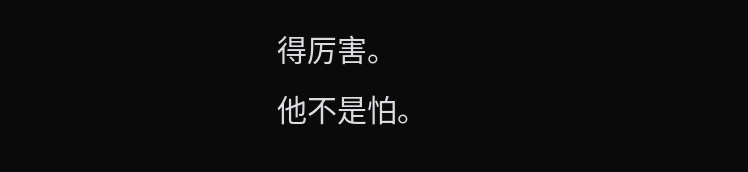得厉害。
他不是怕。